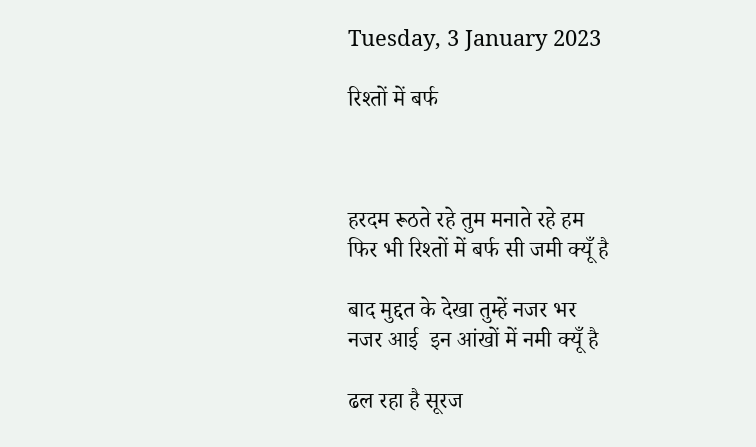Tuesday, 3 January 2023

रिश्तों में बर्फ



हरदम रूठते रहे तुम मनाते रहे हम
फिर भी रिश्तों में बर्फ सी जमी क्यूँ है

बाद मुद्दत के देखा तुम्हें नजर भर
नजर आई  इन आंखों में नमी क्यूँ है

ढल रहा है सूरज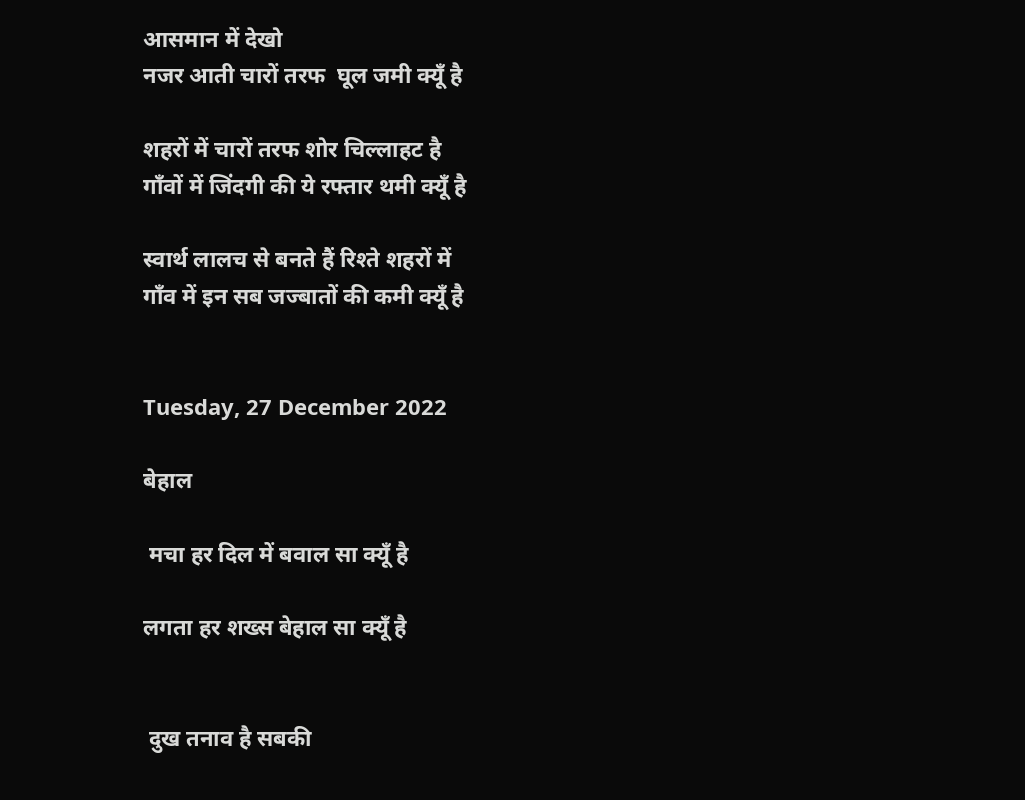आसमान में देखो
नजर आती चारों तरफ  घूल जमी क्यूँ है

शहरों में चारों तरफ शोर चिल्लाहट है
गाँवों में जिंदगी की ये रफ्तार थमी क्यूँ है

स्वार्थ लालच से बनते हैं रिश्ते शहरों में
गाँव में इन सब जज्बातों की कमी क्यूँ है


Tuesday, 27 December 2022

बेहाल

 मचा हर दिल में बवाल सा क्यूँ है

लगता हर शख्स बेहाल सा क्यूँ है


 दुख तनाव है सबकी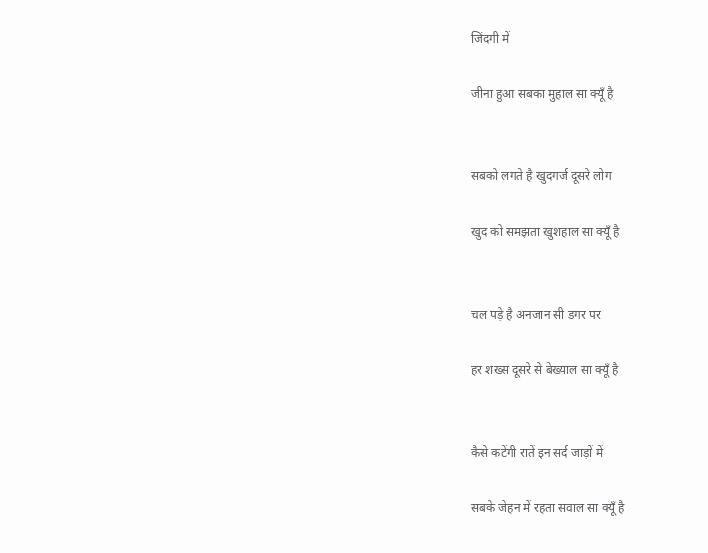जिंदगी में

जीना हुआ सबका मुहाल सा क्यूँ है


सबको लगते है खुदगर्ज दूसरे लोग

खुद को समझता खुशहाल सा क्यूँ है


चल पड़े है अनजान सी डगर पर

हर शख्स दूसरे से बेख्याल सा क्यूँ है


कैसे कटेंगी रातें इन सर्द जाड़ों में

सबके जेहन में रहता सवाल सा क्यूँ है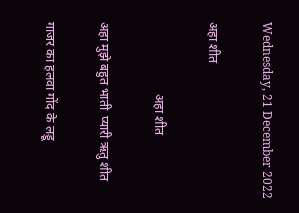Wednesday, 21 December 2022

अहा शीत

                       अहा शीत

अहा मुझे बहुत भाती  प्यारी ऋतु शीत

गाजर का हलवा गोंद के लड्डू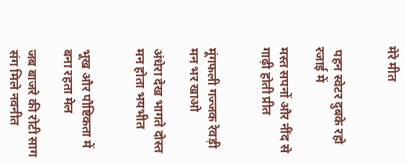मेरे मीत


 पहन स्वेटर दुबके रहो रजाई में

मस्त सपनों और नींद से गाढ़ी होती प्रीत


मूंगफली गज्जक रेवड़ी मन भर खाओ

अंधेरा देख भागते दोस्त मन होता भयभीत


भूख और पौष्टिकता में बना रहता मेल

जब बाजरे की रोटी साग संग मिले नवनीत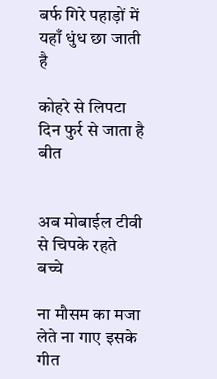बर्फ गिरे पहाड़ों में  यहाँ धुंध छा जाती है

कोहरे से लिपटा दिन फुर्र से जाता है बीत


अब मोबाईल टीवी से चिपके रहते बच्चे

ना मौसम का मजा लेते ना गाए इसके गीत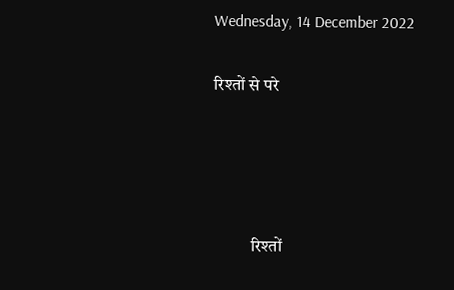Wednesday, 14 December 2022

रिश्तों से परे




           रिश्तों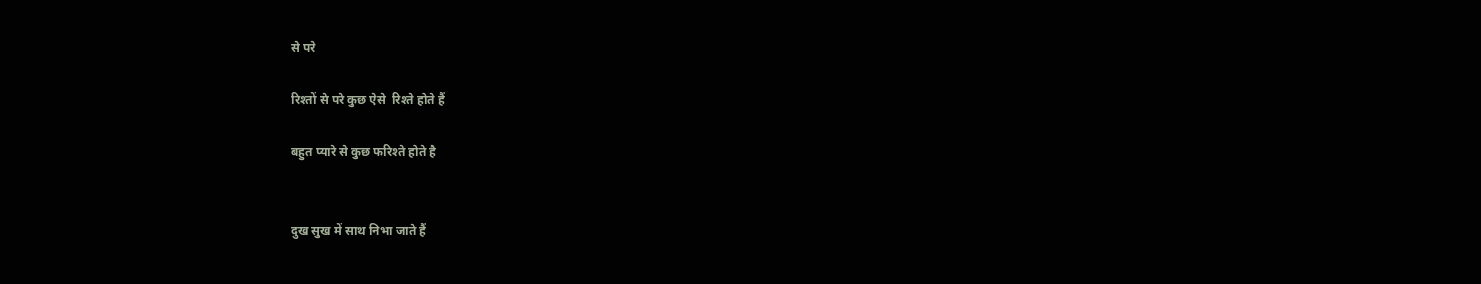से परे

रिश्तों से परे कुछ ऐसे  रिश्ते होते हैं

बहुत प्यारे से कुछ फरिश्ते होते है


दुख सुख में साथ निभा जाते हैं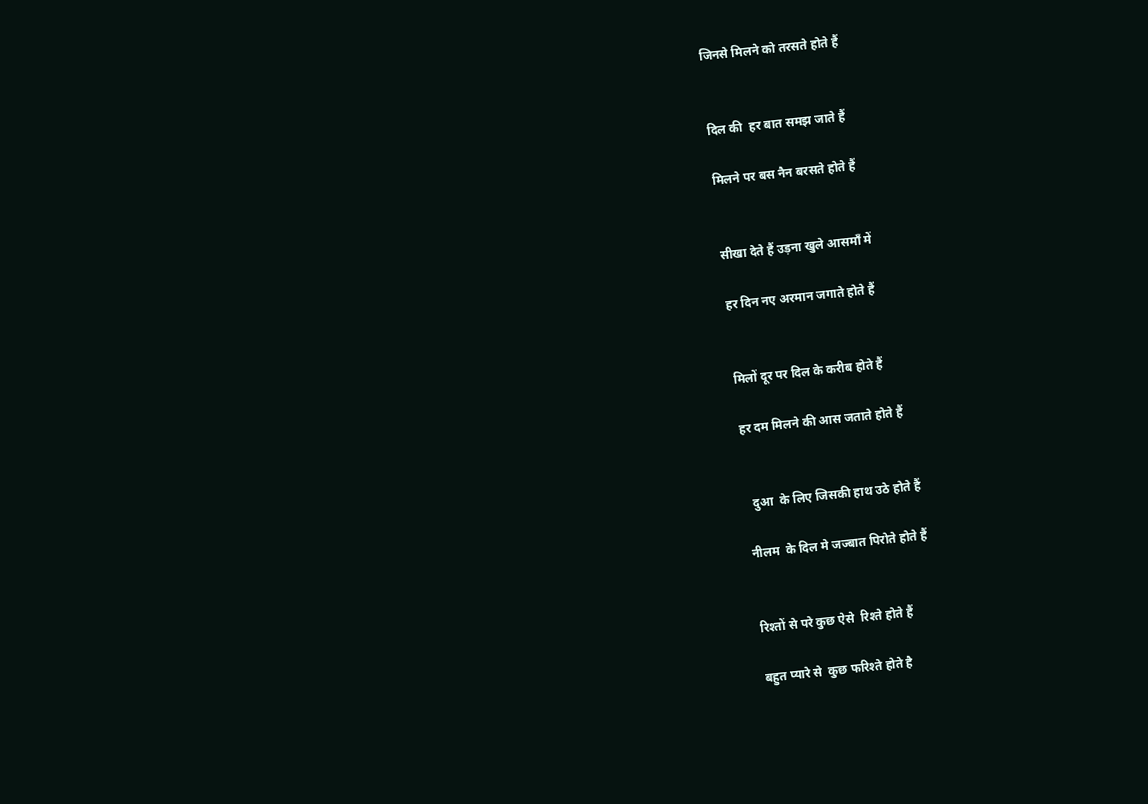जिनसे मिलने को तरसते होते हैं


दिल की  हर बात समझ जाते हैं

मिलने पर बस नैन बरसते होते हैं


सीखा देते हैं उड़ना खुले आसमाँ में

हर दिन नए अरमान जगाते होते हैं


मिलों दूर पर दिल के करीब होते हैं

हर दम मिलने की आस जताते होते हैं


  दुआ  के लिए जिसकी हाथ उठे होते हैं

नीलम  के दिल मे जज्बात पिरोते होते हैं


रिश्तों से परे कुछ ऐसे  रिश्ते होते हैं

बहुत प्यारे से  कुछ फरिश्ते होते है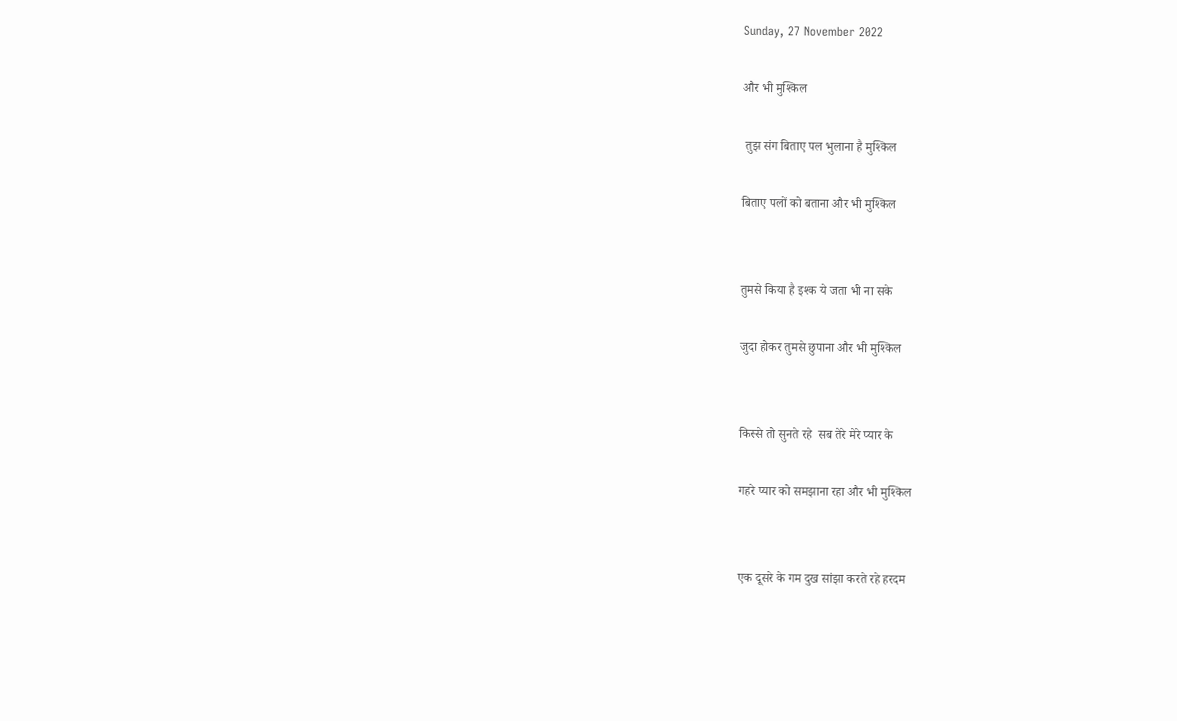Sunday, 27 November 2022

और भी मुश्किल

 तुझ संग बिताए पल भुलाना है मुश्किल

बिताए पलों को बताना और भी मुश्किल


तुमसे किया है इश्क ये जता भी ना सके

जुदा होकर तुमसे छुपाना और भी मुश्किल


किस्से तो सुनते रहे  सब तेरे मेरे प्यार के

गहरे प्यार को समझाना रहा और भी मुश्किल


एक दूसरे के गम दुख सांझा करते रहे हरदम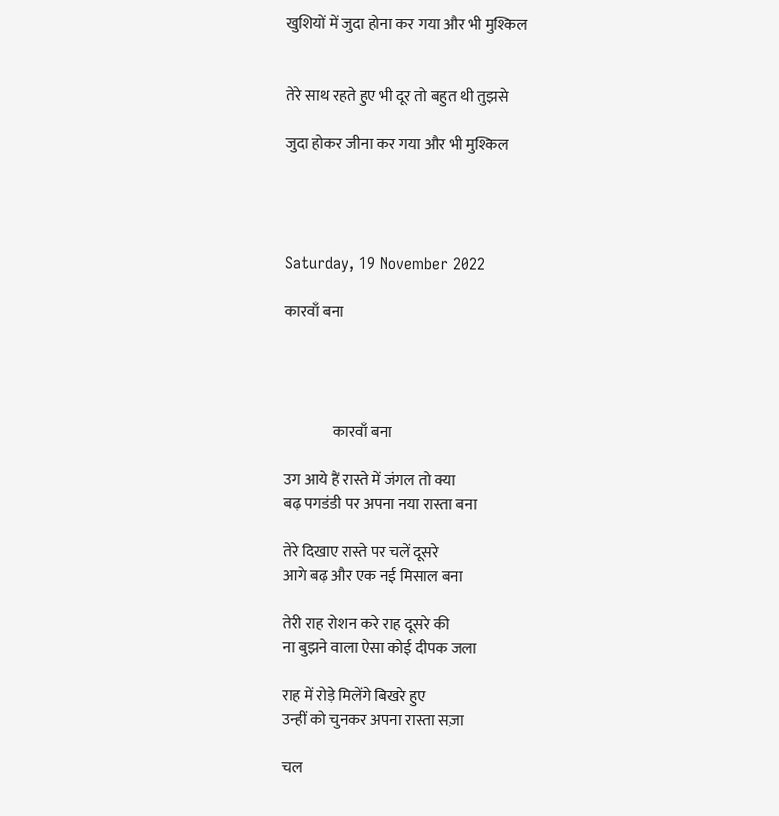खुशियों में जुदा होना कर गया और भी मुश्किल


तेरे साथ रहते हुए भी दूर तो बहुत थी तुझसे

जुदा होकर जीना कर गया और भी मुश्किल




Saturday, 19 November 2022

कारवाँ बना




                कारवाँ बना

उग आये हैं रास्ते में जंगल तो क्या
बढ़ पगडंडी पर अपना नया रास्ता बना

तेरे दिखाए रास्ते पर चलें दूसरे
आगे बढ़ और एक नई मिसाल बना

तेरी राह रोशन करे राह दूसरे की
ना बुझने वाला ऐसा कोई दीपक जला

राह में रोड़े मिलेंगे बिखरे हुए
उन्हीं को चुनकर अपना रास्ता सज़ा

चल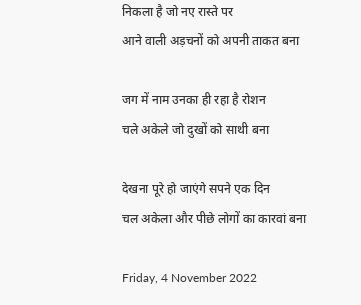निकला है जो नए रास्ते पर
आने वाली अड़चनों को अपनी ताकत बना

जग में नाम उनका ही रहा है रोशन
चले अकेले जो दुखों को साथी बना

देखना पूरे हो जाएंगे सपने एक दिन
चल अकेला और पीछे लोगों का कारवां बना

Friday, 4 November 2022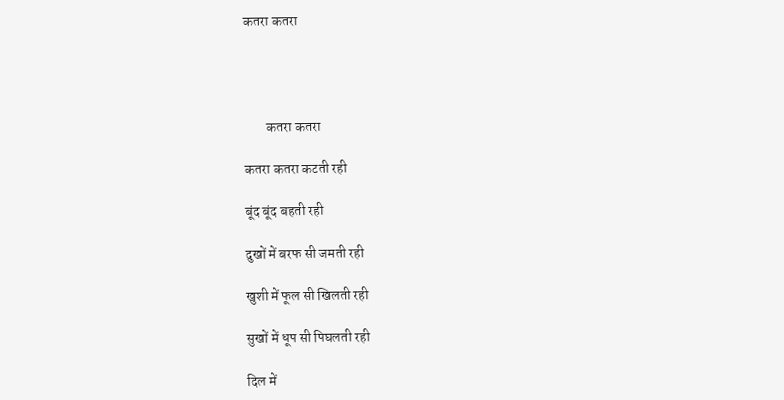कतरा कतरा




        कतरा कतरा

कतरा कतरा कटती रही

बूंद बूंद बहती रही

दुखों में बरफ सी जमती रही

खुशी में फूल सी खिलती रही

सुखों में धूप सी पिघलती रही

दिल में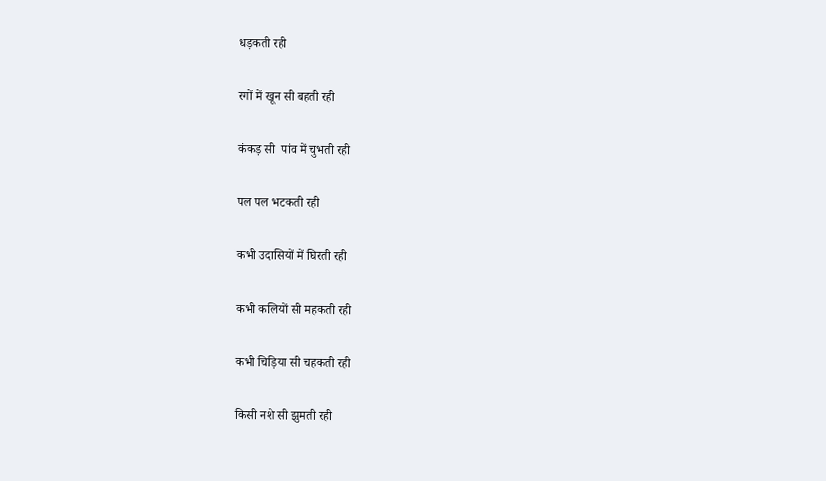धड़कती रही

रगों में खून सी बहती रही

कंकड़ सी  पांव में चुभती रही

पल पल भटकती रही

कभी उदासियों में घिरती रही

कभी कलियों सी महकती रही

कभी चिड़िया सी चहकती रही

किसी नशे सी झुमती रही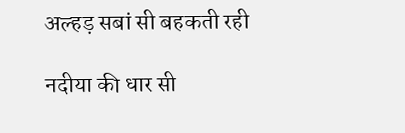अल्हड़ सबां सी बहकती रही

नदीया की धार सी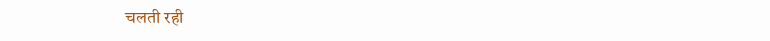चलती रही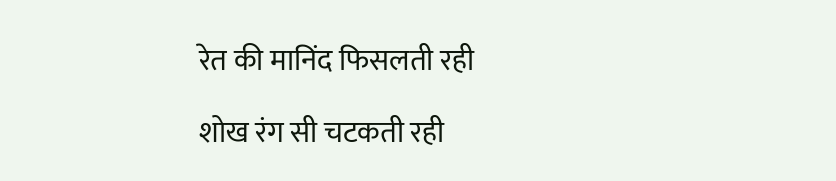रेत की मानिंद फिसलती रही

शोख रंग सी चटकती रही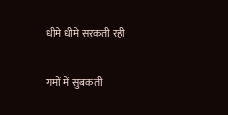धीमे धीमे सरकती रही

गमों में सुबकती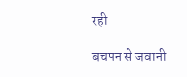रही

बचपन से जवानी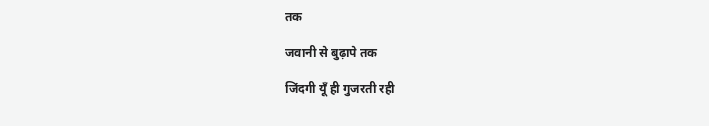तक

जवानी से बुढ़ापे तक

जिंदगी यूँ ही गुजरती रही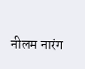नीलम नारंग